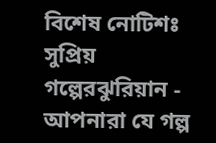বিশেষ নোটিশঃ সুপ্রিয় গল্পেরঝুরিয়ান - আপনারা যে গল্প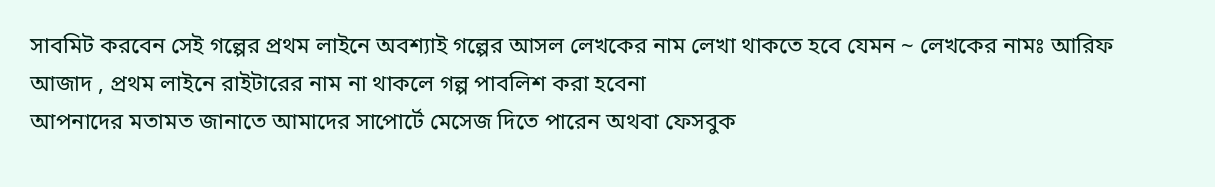সাবমিট করবেন সেই গল্পের প্রথম লাইনে অবশ্যাই গল্পের আসল লেখকের নাম লেখা থাকতে হবে যেমন ~ লেখকের নামঃ আরিফ আজাদ , প্রথম লাইনে রাইটারের নাম না থাকলে গল্প পাবলিশ করা হবেনা
আপনাদের মতামত জানাতে আমাদের সাপোর্টে মেসেজ দিতে পারেন অথবা ফেসবুক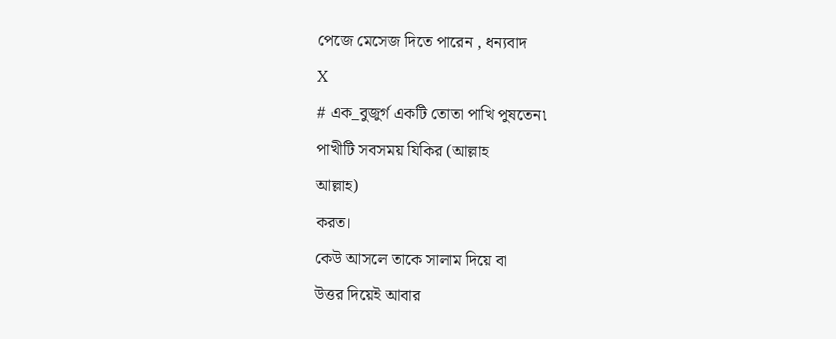পেজে মেসেজ দিতে পারেন , ধন্যবাদ
X
# এক_বুজুর্গ একটি তোতা পাখি পুষতেন৷
পাখীটি সবসময় যিকির (আল্লাহ
আল্লাহ)
করত।
কেউ আসলে তাকে সালাম দিয়ে বা
উত্তর দিয়েই আবার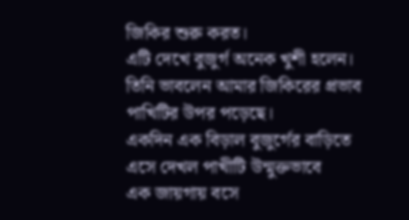জিকির শুরু করত।
এটি দেখে বুজুর্গ অনেক খুশী হলেন।
তিনি ভাবলেন আমার জিকিরের প্রভাব
পাখিটির উপর পড়েছে।
একদিন এক বিড়াল বুজুর্গের বাড়িতে
এসে দেখল পাখীটি উন্মুক্তভাবে
এক জায়গায় বসে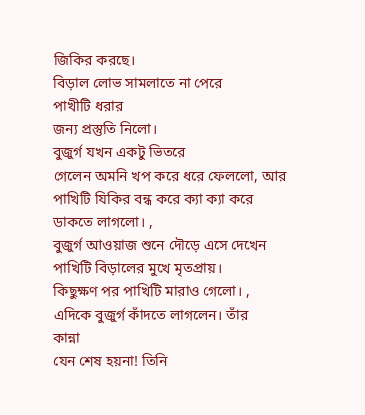জিকির করছে।
বিড়াল লোভ সামলাতে না পেরে
পাখীটি ধরার
জন্য প্রস্তুতি নিলো।
বুজুর্গ যখন একটু ভিতরে
গেলেন অমনি খপ করে ধরে ফেললো, আর
পাখিটি যিকির বন্ধ করে ক্যা ক্যা করে
ডাকতে লাগলো। ,
বুজুর্গ আওয়াজ শুনে দৌড়ে এসে দেখেন
পাখিটি বিড়ালের মুখে মৃতপ্রায়।
কিছুক্ষণ পর পাখিটি মারাও গেলো। ,
এদিকে বুজুর্গ কাঁদতে লাগলেন। তাঁর
কান্না
যেন শেষ হয়না! তিনি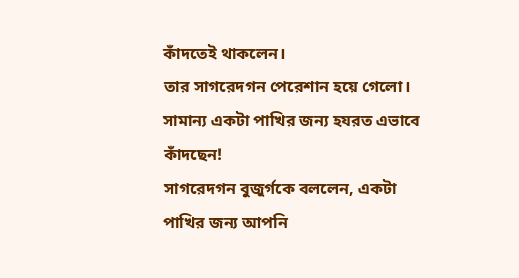কাঁদতেই থাকলেন।
তার সাগরেদগন পেরেশান হয়ে গেলো।
সামান্য একটা পাখির জন্য হযরত এভাবে
কাঁদছেন!
সাগরেদগন বুজুর্গকে বললেন, একটা
পাখির জন্য আপনি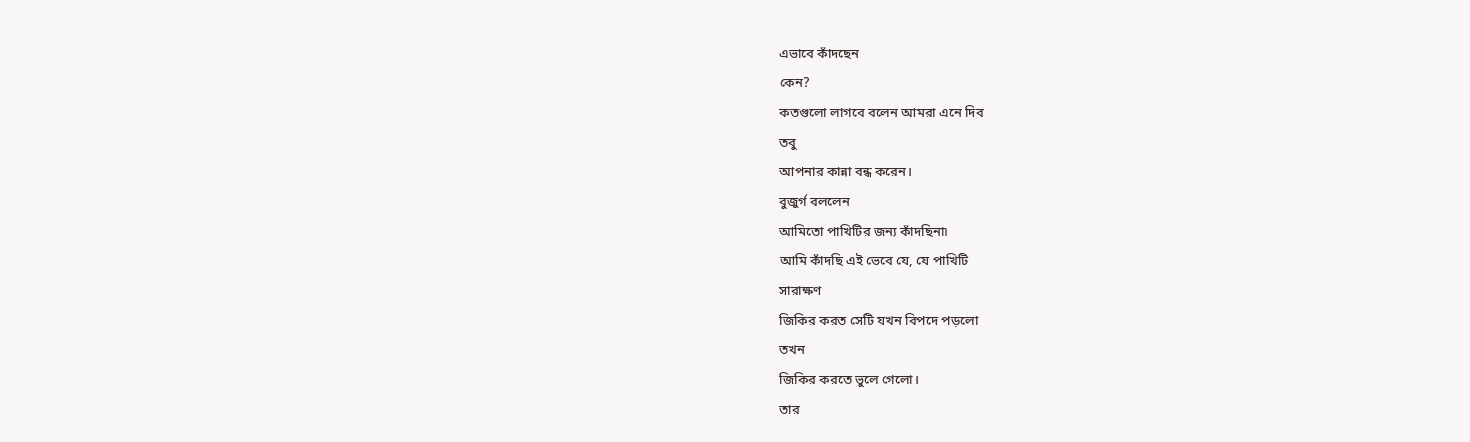এভাবে কাঁদছেন
কেন?
কতগুলো লাগবে বলেন আমরা এনে দিব
তবু
আপনার কান্না বন্ধ করেন।
বুজুর্গ বললেন
আমিতো পাখিটির জন্য কাঁদছিনা৷
আমি কাঁদছি এই ভেবে যে, যে পাখিটি
সারাক্ষণ
জিকির করত সেটি যখন বিপদে পড়লো
তখন
জিকির করতে ভুলে গেলো।
তার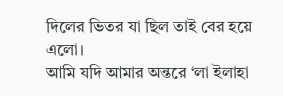দিলের ভিতর যা ছিল তাই বের হয়ে
এলো।
আমি যদি আমার অন্তরে ‘লা ইলাহা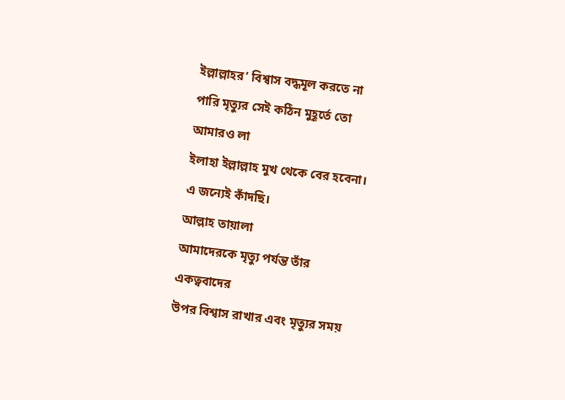ইল্লাল্লাহর’ বিশ্বাস বদ্ধমূল করতে না
পারি মৃত্যুর সেই কঠিন মুহূর্তে তো
আমারও লা
ইলাহা ইল্লাল্লাহ মুখ থেকে বের হবেনা।
এ জন্যেই কাঁদছি।
আল্লাহ তায়ালা
আমাদেরকে মৃত্যু পর্যন্ত তাঁর
একত্ববাদের
উপর বিশ্বাস রাখার এবং মৃত্যুর সময়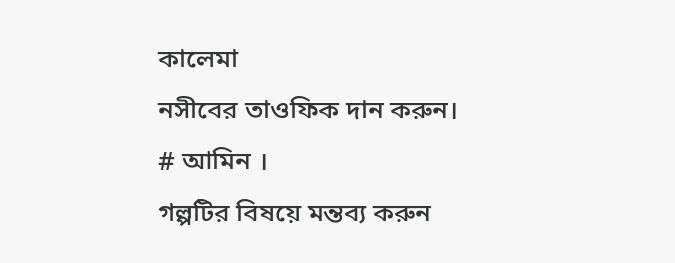কালেমা
নসীবের তাওফিক দান করুন।
# আমিন ।
গল্পটির বিষয়ে মন্তব্য করুন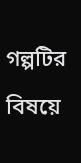গল্পটির বিষয়ে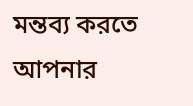মন্তব্য করতে আপনার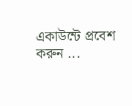একাউন্টে প্রবেশ করুন ...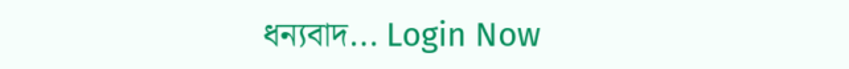ধন্যবাদ... Login Now